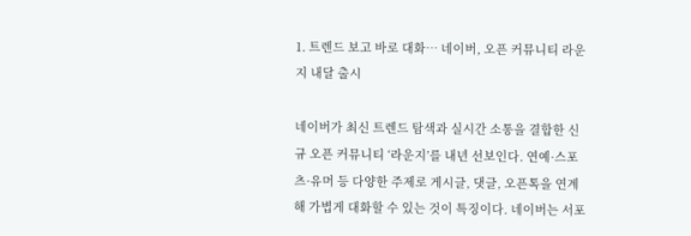1. 트렌드 보고 바로 대화… 네이버, 오픈 커뮤니티 라운지 내달 출시

네이버가 최신 트렌드 탐색과 실시간 소통을 결합한 신규 오픈 커뮤니티 ‘라운지’를 내년 선보인다. 연예·스포츠·유머 등 다양한 주제로 게시글, 댓글, 오픈톡을 연계해 가볍게 대화할 수 있는 것이 특징이다. 네이버는 서포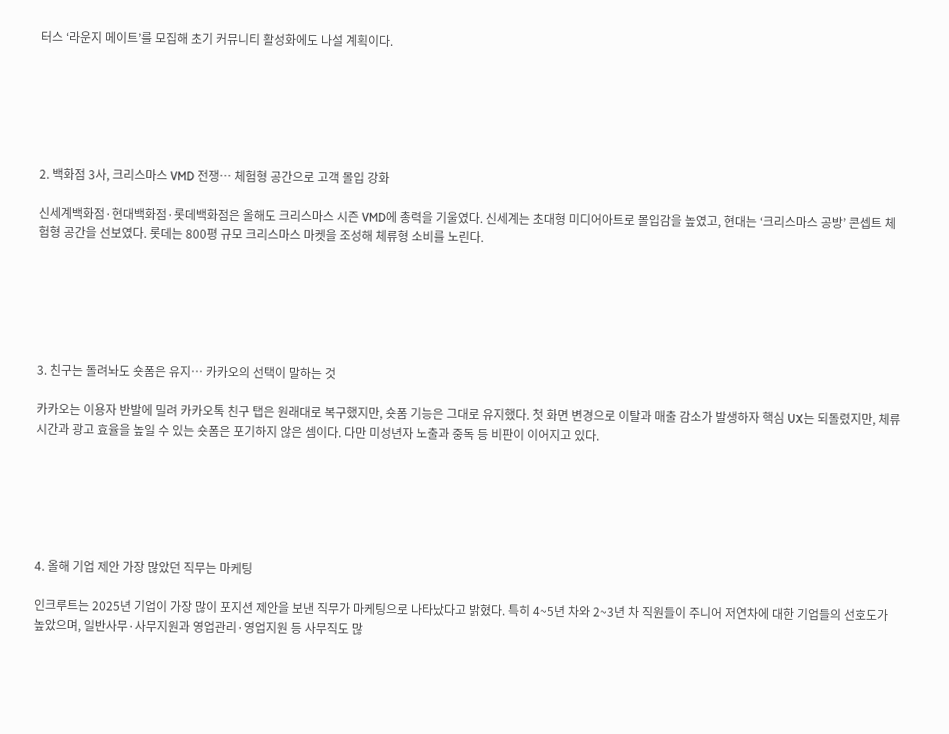터스 ‘라운지 메이트’를 모집해 초기 커뮤니티 활성화에도 나설 계획이다.






2. 백화점 3사, 크리스마스 VMD 전쟁… 체험형 공간으로 고객 몰입 강화

신세계백화점·현대백화점·롯데백화점은 올해도 크리스마스 시즌 VMD에 총력을 기울였다. 신세계는 초대형 미디어아트로 몰입감을 높였고, 현대는 ‘크리스마스 공방’ 콘셉트 체험형 공간을 선보였다. 롯데는 800평 규모 크리스마스 마켓을 조성해 체류형 소비를 노린다.






3. 친구는 돌려놔도 숏폼은 유지… 카카오의 선택이 말하는 것

카카오는 이용자 반발에 밀려 카카오톡 친구 탭은 원래대로 복구했지만, 숏폼 기능은 그대로 유지했다. 첫 화면 변경으로 이탈과 매출 감소가 발생하자 핵심 UX는 되돌렸지만, 체류 시간과 광고 효율을 높일 수 있는 숏폼은 포기하지 않은 셈이다. 다만 미성년자 노출과 중독 등 비판이 이어지고 있다.






4. 올해 기업 제안 가장 많았던 직무는 마케팅

인크루트는 2025년 기업이 가장 많이 포지션 제안을 보낸 직무가 마케팅으로 나타났다고 밝혔다. 특히 4~5년 차와 2~3년 차 직원들이 주니어 저연차에 대한 기업들의 선호도가 높았으며, 일반사무·사무지원과 영업관리·영업지원 등 사무직도 많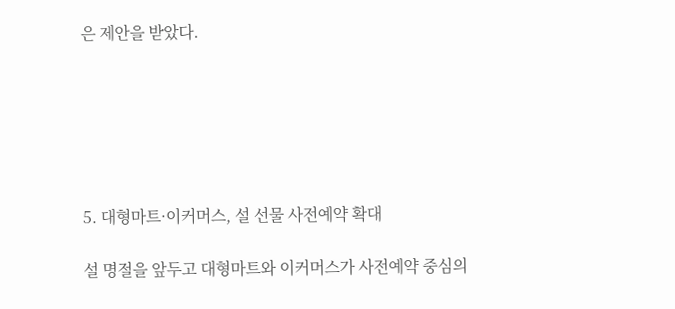은 제안을 받았다.






5. 대형마트·이커머스, 설 선물 사전예약 확대

설 명절을 앞두고 대형마트와 이커머스가 사전예약 중심의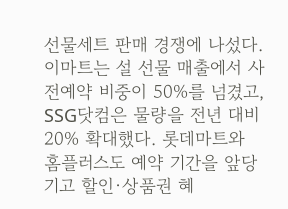선물세트 판매 경쟁에 나섰다. 이마트는 설 선물 매출에서 사전예약 비중이 50%를 넘겼고, SSG닷컴은 물량을 전년 대비 20% 확대했다. 롯데마트와 홈플러스도 예약 기간을 앞당기고 할인·상품권 혜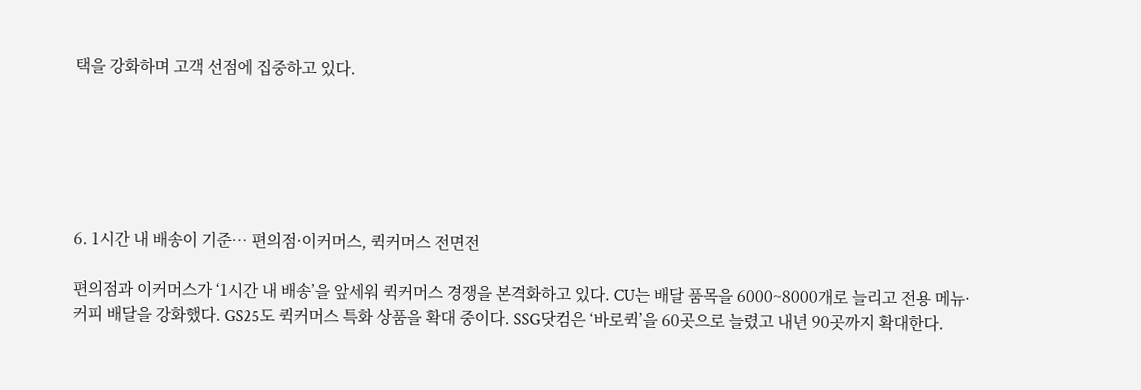택을 강화하며 고객 선점에 집중하고 있다.






6. 1시간 내 배송이 기준… 편의점·이커머스, 퀵커머스 전면전

편의점과 이커머스가 ‘1시간 내 배송’을 앞세워 퀵커머스 경쟁을 본격화하고 있다. CU는 배달 품목을 6000~8000개로 늘리고 전용 메뉴·커피 배달을 강화했다. GS25도 퀵커머스 특화 상품을 확대 중이다. SSG닷컴은 ‘바로퀵’을 60곳으로 늘렸고 내년 90곳까지 확대한다.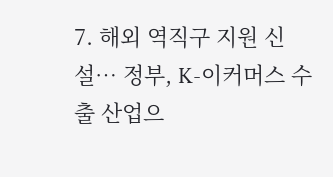7. 해외 역직구 지원 신설… 정부, K-이커머스 수출 산업으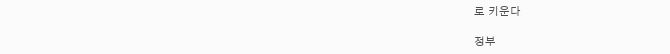로 키운다

정부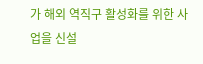가 해외 역직구 활성화를 위한 사업을 신설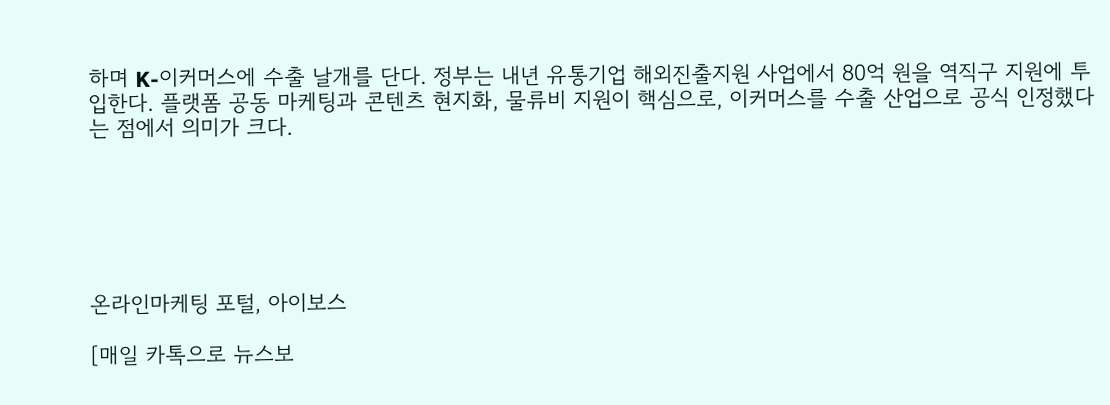하며 K-이커머스에 수출 날개를 단다. 정부는 내년 유통기업 해외진출지원 사업에서 80억 원을 역직구 지원에 투입한다. 플랫폼 공동 마케팅과 콘텐츠 현지화, 물류비 지원이 핵심으로, 이커머스를 수출 산업으로 공식 인정했다는 점에서 의미가 크다.






온라인마케팅 포털, 아이보스

[매일 카톡으로 뉴스보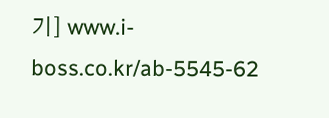기] www.i-boss.co.kr/ab-5545-62